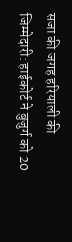सजा की जगह हरियाली की जिम्मेदारी: हाईकोर्ट ने बुजुर्ग को 20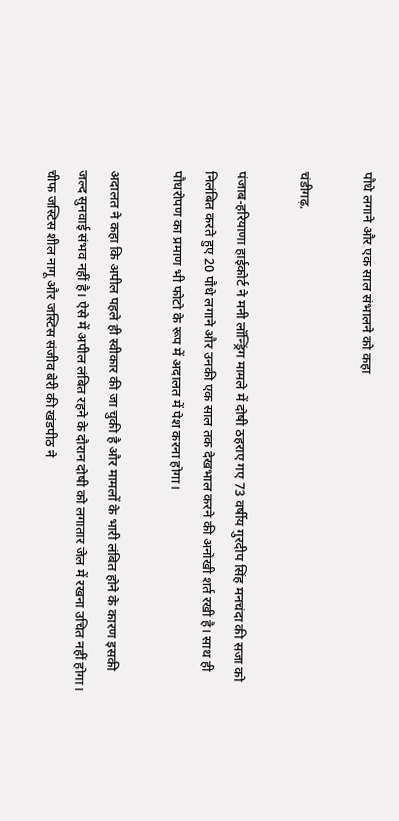पौधे लगाने और एक साल संभालने को कहा

चंडीगढ़.

पंजाब-हरियाणा हाईकोर्ट ने मनी लॉन्ड्रिंग मामले में दोषी ठहराए गए 73 वर्षीय गुरदीप सिंह मनचंदा की सजा को निलंबित करते हुए 20 पौधे लगाने और उनकी एक साल तक देखभाल करने की अनोखी शर्त रखी है। साथ ही पौधरोपण का प्रमाण भी फोटो के रूप में अदालत में पेश करना होगा।

अदालत ने कहा कि अपील पहले ही स्वीकार की जा चुकी है और मामलों के भारी लंबित होने के कारण इसकी जल्द सुनवाई संभव नहीं है। ऐसे में अपील लंबित रहने के दौरान दोषी को लगातार जेल में रखना उचित नहीं होगा। चीफ जस्टिस शील नागू और जस्टिस संजीव बेरी की खंडपीठ ने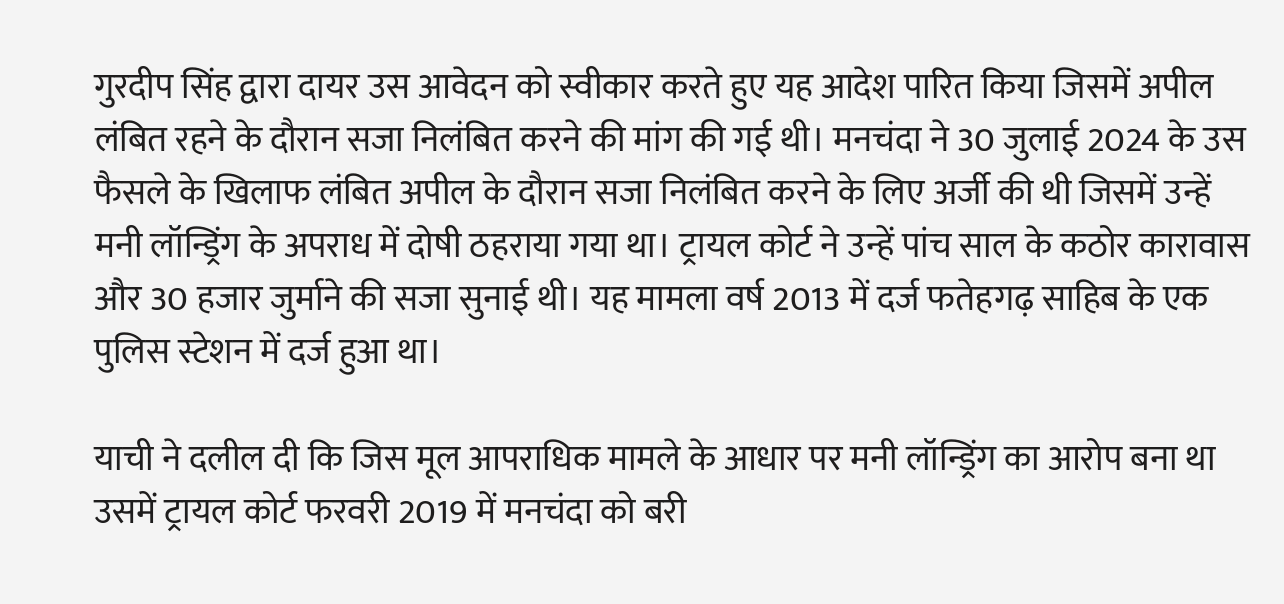गुरदीप सिंह द्वारा दायर उस आवेदन को स्वीकार करते हुए यह आदेश पारित किया जिसमें अपील लंबित रहने के दौरान सजा निलंबित करने की मांग की गई थी। मनचंदा ने 30 जुलाई 2024 के उस फैसले के खिलाफ लंबित अपील के दौरान सजा निलंबित करने के लिए अर्जी की थी जिसमें उन्हें मनी लॉन्ड्रिंग के अपराध में दोषी ठहराया गया था। ट्रायल कोर्ट ने उन्हें पांच साल के कठोर कारावास और 30 हजार जुर्माने की सजा सुनाई थी। यह मामला वर्ष 2013 में दर्ज फतेहगढ़ साहिब के एक पुलिस स्टेशन में दर्ज हुआ था।

याची ने दलील दी कि जिस मूल आपराधिक मामले के आधार पर मनी लॉन्ड्रिंग का आरोप बना था उसमें ट्रायल कोर्ट फरवरी 2019 में मनचंदा को बरी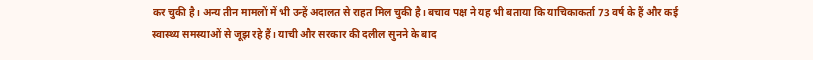कर चुकी है। अन्य तीन मामलों में भी उन्हें अदालत से राहत मिल चुकी है। बचाव पक्ष ने यह भी बताया कि याचिकाकर्ता 73 वर्ष के हैं और कई स्वास्थ्य समस्याओं से जूझ रहे हैं। याची और सरकार की दलील सुनने के बाद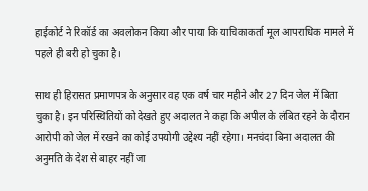हाईकोर्ट ने रिकॉर्ड का अवलोकन किया और पाया कि याचिकाकर्ता मूल आपराधिक मामले में पहले ही बरी हो चुका है।

साथ ही हिरासत प्रमाणपत्र के अनुसार वह एक वर्ष चार महीने और 27 दिन जेल में बिता चुका है। इन परिस्थितियों को देखते हुए अदालत ने कहा कि अपील के लंबित रहने के दौरान आरोपी को जेल में रखने का कोई उपयोगी उद्देश्य नहीं रहेगा। मनचंदा बिना अदालत की अनुमति के देश से बाहर नहीं जा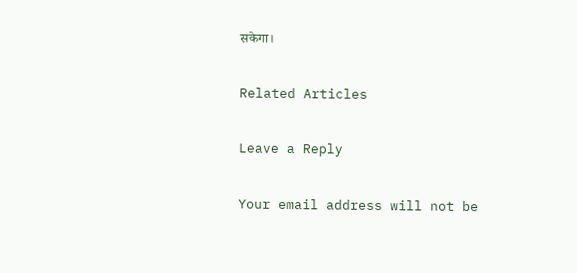सकेगा।

Related Articles

Leave a Reply

Your email address will not be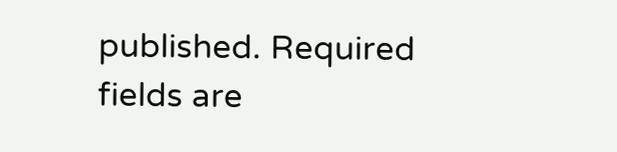published. Required fields are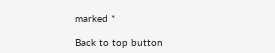marked *

Back to top button